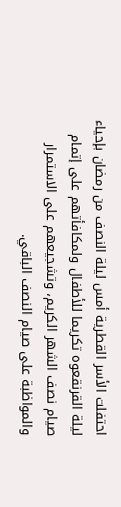احتفلت الأسر القطرية أمس ليلة النصف من رمضان بإحياء ليلة القرنقعوه تكريما للأطفال ولمكافأتهم على إتمام صيام نصف الشهر الكريم، وتشجيعهم على الاستمرار والمواظبة على صيام النصف الباقي.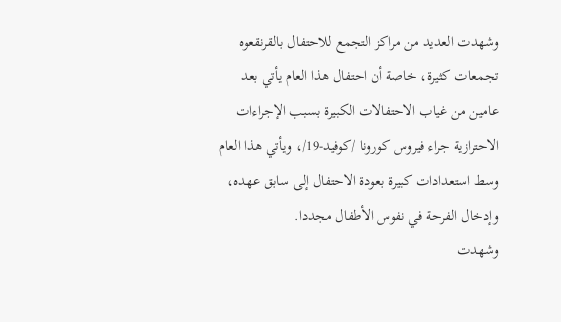وشهدت العديد من مراكز التجمع للاحتفال بالقرنقعوه تجمعات كثيرة، خاصة أن احتفال هذا العام يأتي بعد عامين من غياب الاحتفالات الكبيرة بسبب الإجراءات الاحترازية جراء فيروس كورونا /كوفيد-19/، ويأتي هذا العام وسط استعدادات كبيرة بعودة الاحتفال إلى سابق عهده، وإدخال الفرحة في نفوس الأطفال مجددا.
وشهدت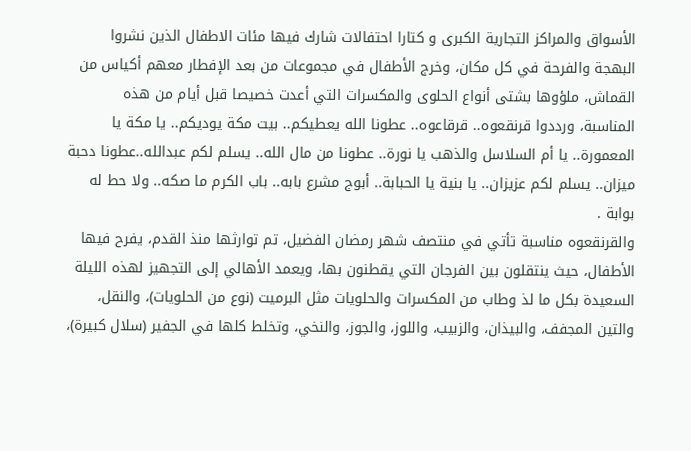الأسواق والمراكز التجارية الكبرى و كتارا احتفالات شارك فيها مئات الاطفال الذين نشروا البهجة والفرحة في كل مكان، وخرج الأطفال في مجموعات من بعد الإفطار معهم أكياس من القماش، ملؤوها بشتى أنواع الحلوى والمكسرات التي أعدت خصيصا قبل أيام من هذه المناسبة، ورددوا قرنقعوه.. قرقاعوه.. عطونا الله يعطيكم.. بيت مكة يوديكم.. يا مكة يا المعمورة.. يا أم السلاسل والذهب يا نورة.. عطونا من مال الله.. يسلم لكم عبدالله..عطونا دحبة ميزان.. يسلم لكم عزيزان.. يا بنية يا الحبابة.. أبوج مشرع بابه.. باب الكرم ما صكه.. ولا حط له بوابة .
والقرنقعوه مناسبة تأتي في منتصف شهر رمضان الفضيل، تم توارثها منذ القدم، يفرح فيها الأطفال، حيث ينتقلون بين الفرجان التي يقطنون بها، ويعمد الأهالي إلى التجهيز لهذه الليلة السعيدة بكل ما لذ وطاب من المكسرات والحلويات مثل البرميت (نوع من الحلويات)، والنقل، والتين المجفف، والبيذان، والزبيب، واللوز، والجوز، والنخي، وتخلط كلها في الجفير (سلال كبيرة)،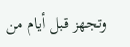وتجهز قبل أيام من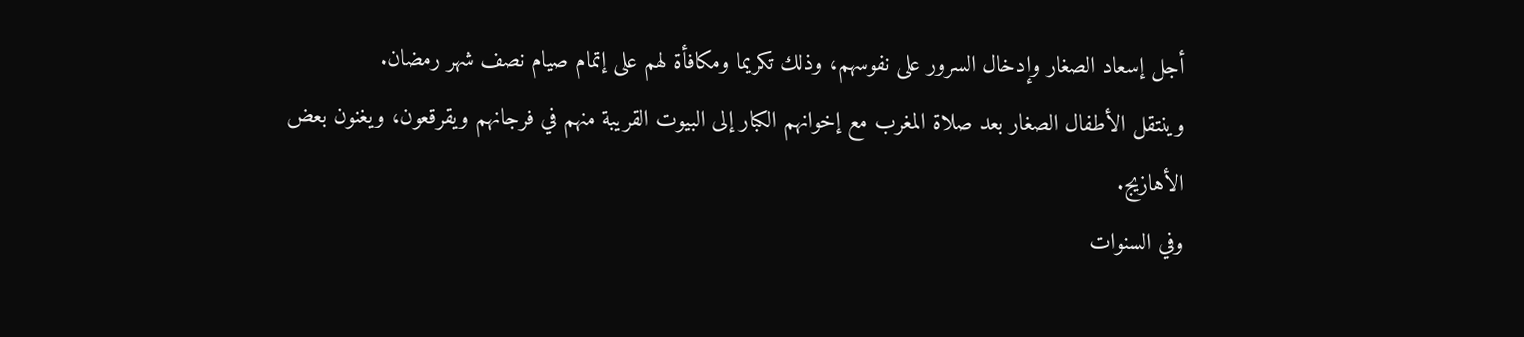أجل إسعاد الصغار وإدخال السرور على نفوسهم، وذلك تكريما ومكافأة لهم على إتمام صيام نصف شهر رمضان.
وينتقل الأطفال الصغار بعد صلاة المغرب مع إخوانهم الكبار إلى البيوت القريبة منهم في فرجانهم ويقرقعون، ويغنون بعض الأهازيج.
وفي السنوات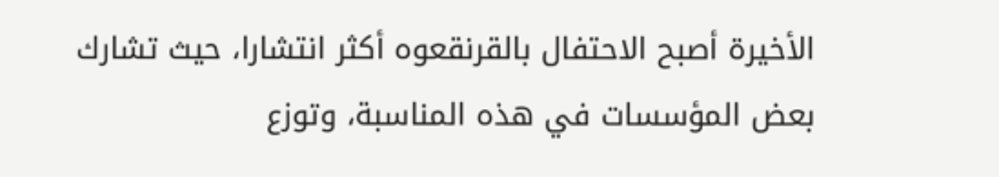الأخيرة أصبح الاحتفال بالقرنقعوه أكثر انتشارا، حيث تشارك بعض المؤسسات في هذه المناسبة، وتوزع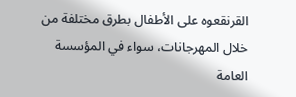القرنقعوه على الأطفال بطرق مختلفة من خلال المهرجانات، سواء في المؤسسة العامة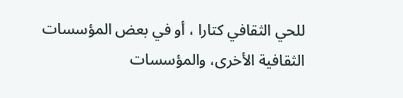للحي الثقافي كتارا ، أو في بعض المؤسسات الثقافية الأخرى، والمؤسسات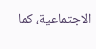الاجتماعية، كما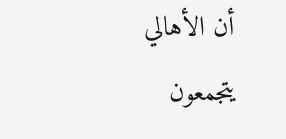أن الأهالي يتجمعون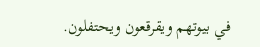في بيوتهم ويقرقعون ويحتفلون.